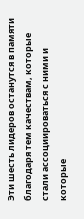Эти шесть лидеров останутся в памяти благодаря тем качествам, которые стали ассоциироваться с ними и которые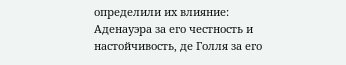определили их влияние: Аденауэра за его честность и настойчивость, де Голля за его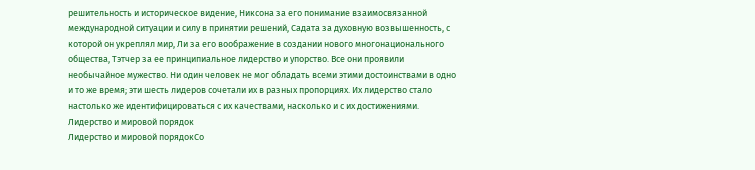решительность и историческое видение, Никсона за его понимание взаимосвязанной международной ситуации и силу в принятии решений, Садата за духовную возвышенность, с которой он укреплял мир, Ли за его воображение в создании нового многонационального общества, Тэтчер за ее принципиальное лидерство и упорство. Все они проявили необычайное мужество. Ни один человек не мог обладать всеми этими достоинствами в одно и то же время; эти шесть лидеров сочетали их в разных пропорциях. Их лидерство стало настолько же идентифицироваться с их качествами, насколько и с их достижениями.
Лидерство и мировой порядок
Лидерство и мировой порядокСо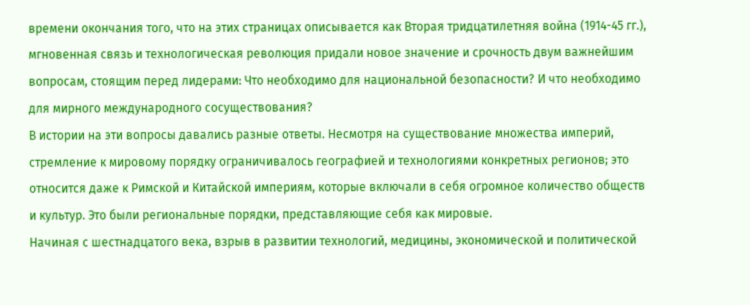времени окончания того, что на этих страницах описывается как Вторая тридцатилетняя война (1914-45 гг.), мгновенная связь и технологическая революция придали новое значение и срочность двум важнейшим вопросам, стоящим перед лидерами: Что необходимо для национальной безопасности? И что необходимо для мирного международного сосуществования?
В истории на эти вопросы давались разные ответы. Несмотря на существование множества империй, стремление к мировому порядку ограничивалось географией и технологиями конкретных регионов; это относится даже к Римской и Китайской империям, которые включали в себя огромное количество обществ и культур. Это были региональные порядки, представляющие себя как мировые.
Начиная с шестнадцатого века, взрыв в развитии технологий, медицины, экономической и политической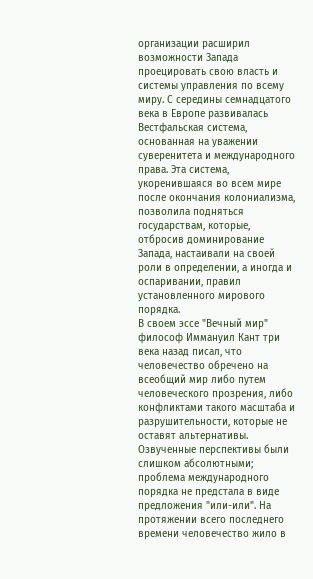организации расширил возможности Запада проецировать свою власть и системы управления по всему миру. С середины семнадцатого века в Европе развивалась Вестфальская система, основанная на уважении суверенитета и международного права. Эта система, укоренившаяся во всем мире после окончания колониализма, позволила подняться государствам, которые, отбросив доминирование Запада, настаивали на своей роли в определении, а иногда и оспаривании, правил установленного мирового порядка.
В своем эссе "Вечный мир" философ Иммануил Кант три века назад писал, что человечество обречено на всеобщий мир либо путем человеческого прозрения, либо конфликтами такого масштаба и разрушительности, которые не оставят альтернативы. Озвученные перспективы были слишком абсолютными; проблема международного порядка не предстала в виде предложения "или-или". На протяжении всего последнего времени человечество жило в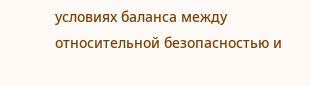условиях баланса между относительной безопасностью и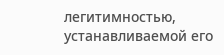легитимностью, устанавливаемой его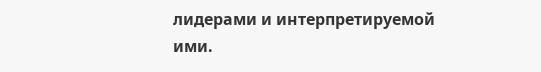лидерами и интерпретируемой ими.